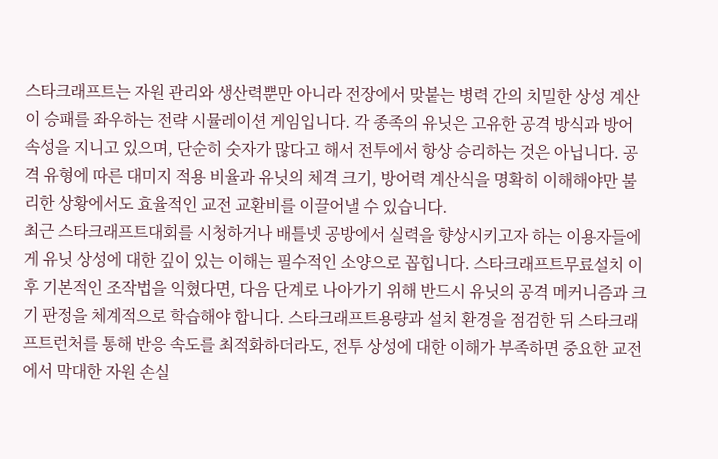스타크래프트는 자원 관리와 생산력뿐만 아니라 전장에서 맞붙는 병력 간의 치밀한 상성 계산이 승패를 좌우하는 전략 시뮬레이션 게임입니다. 각 종족의 유닛은 고유한 공격 방식과 방어 속성을 지니고 있으며, 단순히 숫자가 많다고 해서 전투에서 항상 승리하는 것은 아닙니다. 공격 유형에 따른 대미지 적용 비율과 유닛의 체격 크기, 방어력 계산식을 명확히 이해해야만 불리한 상황에서도 효율적인 교전 교환비를 이끌어낼 수 있습니다.
최근 스타크래프트대회를 시청하거나 배틀넷 공방에서 실력을 향상시키고자 하는 이용자들에게 유닛 상성에 대한 깊이 있는 이해는 필수적인 소양으로 꼽힙니다. 스타크래프트무료설치 이후 기본적인 조작법을 익혔다면, 다음 단계로 나아가기 위해 반드시 유닛의 공격 메커니즘과 크기 판정을 체계적으로 학습해야 합니다. 스타크래프트용량과 설치 환경을 점검한 뒤 스타크래프트런처를 통해 반응 속도를 최적화하더라도, 전투 상성에 대한 이해가 부족하면 중요한 교전에서 막대한 자원 손실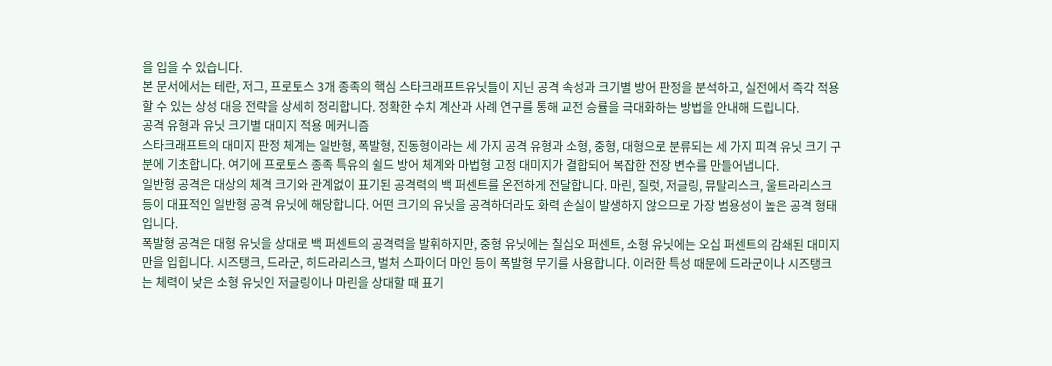을 입을 수 있습니다.
본 문서에서는 테란, 저그, 프로토스 3개 종족의 핵심 스타크래프트유닛들이 지닌 공격 속성과 크기별 방어 판정을 분석하고, 실전에서 즉각 적용할 수 있는 상성 대응 전략을 상세히 정리합니다. 정확한 수치 계산과 사례 연구를 통해 교전 승률을 극대화하는 방법을 안내해 드립니다.
공격 유형과 유닛 크기별 대미지 적용 메커니즘
스타크래프트의 대미지 판정 체계는 일반형, 폭발형, 진동형이라는 세 가지 공격 유형과 소형, 중형, 대형으로 분류되는 세 가지 피격 유닛 크기 구분에 기초합니다. 여기에 프로토스 종족 특유의 쉴드 방어 체계와 마법형 고정 대미지가 결합되어 복잡한 전장 변수를 만들어냅니다.
일반형 공격은 대상의 체격 크기와 관계없이 표기된 공격력의 백 퍼센트를 온전하게 전달합니다. 마린, 질럿, 저글링, 뮤탈리스크, 울트라리스크 등이 대표적인 일반형 공격 유닛에 해당합니다. 어떤 크기의 유닛을 공격하더라도 화력 손실이 발생하지 않으므로 가장 범용성이 높은 공격 형태입니다.
폭발형 공격은 대형 유닛을 상대로 백 퍼센트의 공격력을 발휘하지만, 중형 유닛에는 칠십오 퍼센트, 소형 유닛에는 오십 퍼센트의 감쇄된 대미지만을 입힙니다. 시즈탱크, 드라군, 히드라리스크, 벌처 스파이더 마인 등이 폭발형 무기를 사용합니다. 이러한 특성 때문에 드라군이나 시즈탱크는 체력이 낮은 소형 유닛인 저글링이나 마린을 상대할 때 표기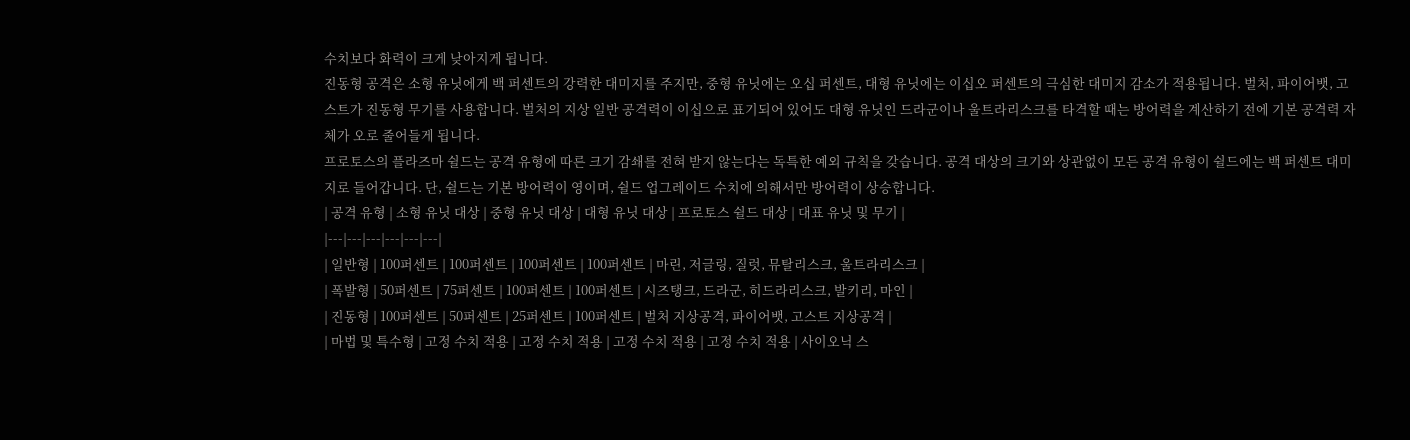수치보다 화력이 크게 낮아지게 됩니다.
진동형 공격은 소형 유닛에게 백 퍼센트의 강력한 대미지를 주지만, 중형 유닛에는 오십 퍼센트, 대형 유닛에는 이십오 퍼센트의 극심한 대미지 감소가 적용됩니다. 벌처, 파이어뱃, 고스트가 진동형 무기를 사용합니다. 벌처의 지상 일반 공격력이 이십으로 표기되어 있어도 대형 유닛인 드라군이나 울트라리스크를 타격할 때는 방어력을 계산하기 전에 기본 공격력 자체가 오로 줄어들게 됩니다.
프로토스의 플라즈마 쉴드는 공격 유형에 따른 크기 감쇄를 전혀 받지 않는다는 독특한 예외 규칙을 갖습니다. 공격 대상의 크기와 상관없이 모든 공격 유형이 쉴드에는 백 퍼센트 대미지로 들어갑니다. 단, 쉴드는 기본 방어력이 영이며, 쉴드 업그레이드 수치에 의해서만 방어력이 상승합니다.
| 공격 유형 | 소형 유닛 대상 | 중형 유닛 대상 | 대형 유닛 대상 | 프로토스 쉴드 대상 | 대표 유닛 및 무기 |
|---|---|---|---|---|---|
| 일반형 | 100퍼센트 | 100퍼센트 | 100퍼센트 | 100퍼센트 | 마린, 저글링, 질럿, 뮤탈리스크, 울트라리스크 |
| 폭발형 | 50퍼센트 | 75퍼센트 | 100퍼센트 | 100퍼센트 | 시즈탱크, 드라군, 히드라리스크, 발키리, 마인 |
| 진동형 | 100퍼센트 | 50퍼센트 | 25퍼센트 | 100퍼센트 | 벌처 지상공격, 파이어뱃, 고스트 지상공격 |
| 마법 및 특수형 | 고정 수치 적용 | 고정 수치 적용 | 고정 수치 적용 | 고정 수치 적용 | 사이오닉 스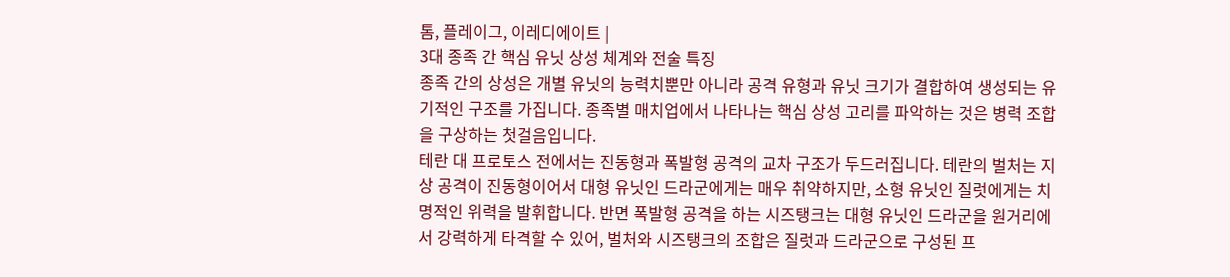톰, 플레이그, 이레디에이트 |
3대 종족 간 핵심 유닛 상성 체계와 전술 특징
종족 간의 상성은 개별 유닛의 능력치뿐만 아니라 공격 유형과 유닛 크기가 결합하여 생성되는 유기적인 구조를 가집니다. 종족별 매치업에서 나타나는 핵심 상성 고리를 파악하는 것은 병력 조합을 구상하는 첫걸음입니다.
테란 대 프로토스 전에서는 진동형과 폭발형 공격의 교차 구조가 두드러집니다. 테란의 벌처는 지상 공격이 진동형이어서 대형 유닛인 드라군에게는 매우 취약하지만, 소형 유닛인 질럿에게는 치명적인 위력을 발휘합니다. 반면 폭발형 공격을 하는 시즈탱크는 대형 유닛인 드라군을 원거리에서 강력하게 타격할 수 있어, 벌처와 시즈탱크의 조합은 질럿과 드라군으로 구성된 프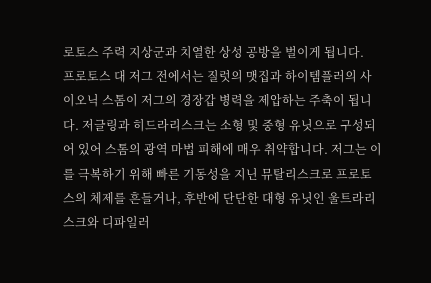로토스 주력 지상군과 치열한 상성 공방을 벌이게 됩니다.
프로토스 대 저그 전에서는 질럿의 맷집과 하이템플러의 사이오닉 스톰이 저그의 경장갑 병력을 제압하는 주축이 됩니다. 저글링과 히드라리스크는 소형 및 중형 유닛으로 구성되어 있어 스톰의 광역 마법 피해에 매우 취약합니다. 저그는 이를 극복하기 위해 빠른 기동성을 지닌 뮤탈리스크로 프로토스의 체제를 흔들거나, 후반에 단단한 대형 유닛인 울트라리스크와 디파일러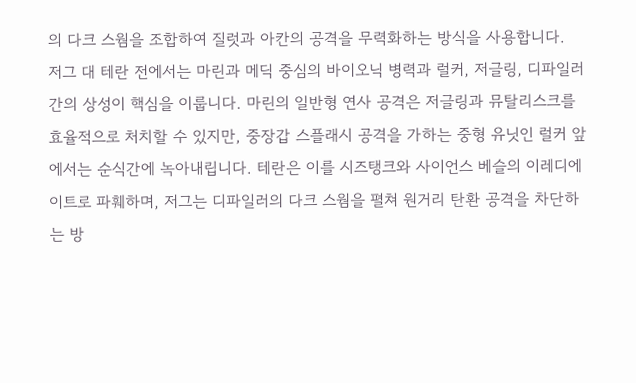의 다크 스웜을 조합하여 질럿과 아칸의 공격을 무력화하는 방식을 사용합니다.
저그 대 테란 전에서는 마린과 메딕 중심의 바이오닉 병력과 럴커, 저글링, 디파일러 간의 상성이 핵심을 이룹니다. 마린의 일반형 연사 공격은 저글링과 뮤탈리스크를 효율적으로 처치할 수 있지만, 중장갑 스플래시 공격을 가하는 중형 유닛인 럴커 앞에서는 순식간에 녹아내립니다. 테란은 이를 시즈탱크와 사이언스 베슬의 이레디에이트로 파훼하며, 저그는 디파일러의 다크 스웜을 펼쳐 원거리 탄환 공격을 차단하는 방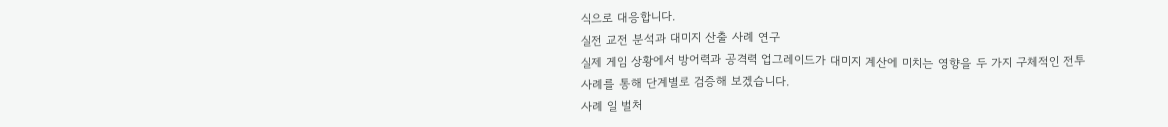식으로 대응합니다.
실전 교전 분석과 대미지 산출 사례 연구
실제 게임 상황에서 방어력과 공격력 업그레이드가 대미지 계산에 미치는 영향을 두 가지 구체적인 전투 사례를 통해 단계별로 검증해 보겠습니다.
사례 일 벌처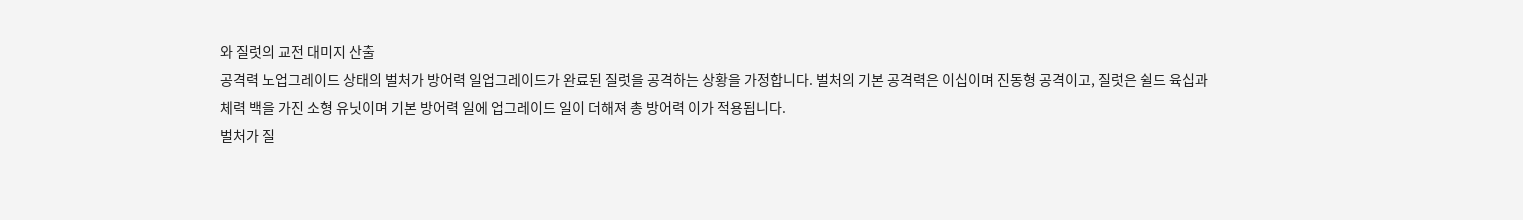와 질럿의 교전 대미지 산출
공격력 노업그레이드 상태의 벌처가 방어력 일업그레이드가 완료된 질럿을 공격하는 상황을 가정합니다. 벌처의 기본 공격력은 이십이며 진동형 공격이고, 질럿은 쉴드 육십과 체력 백을 가진 소형 유닛이며 기본 방어력 일에 업그레이드 일이 더해져 총 방어력 이가 적용됩니다.
벌처가 질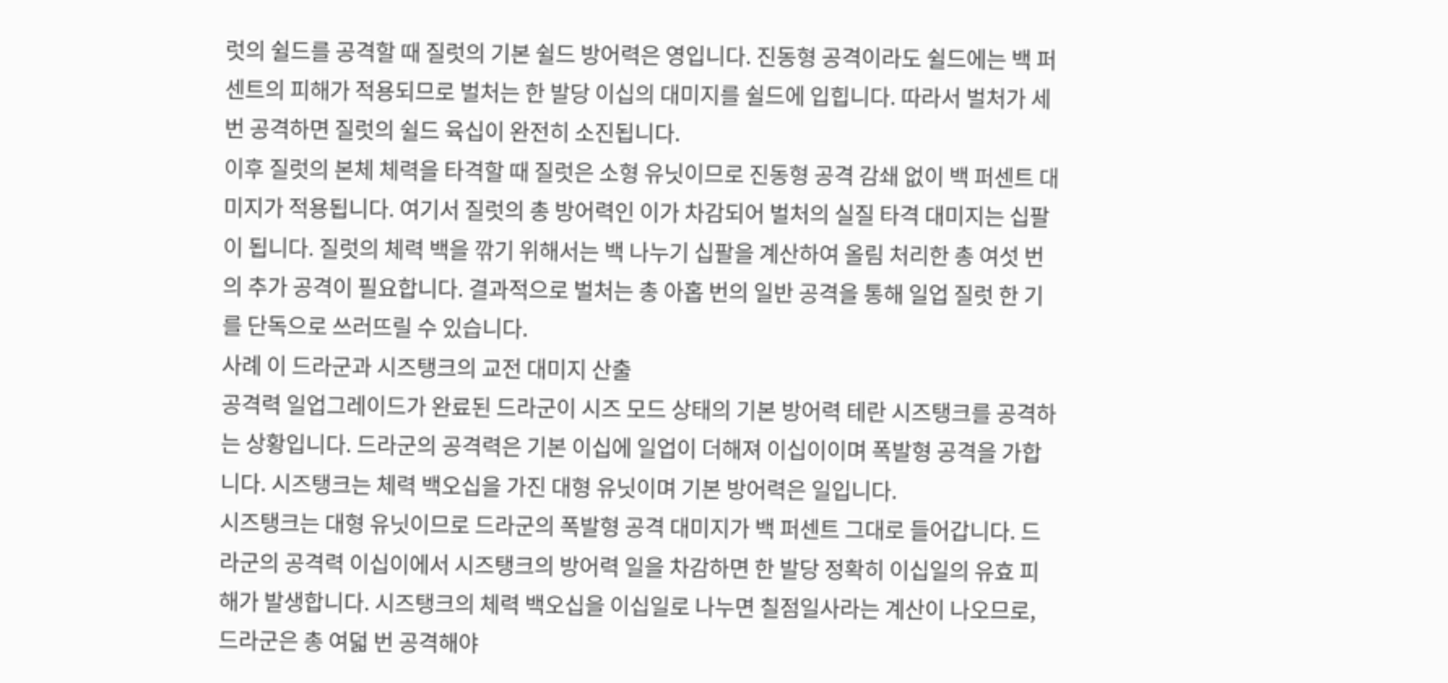럿의 쉴드를 공격할 때 질럿의 기본 쉴드 방어력은 영입니다. 진동형 공격이라도 쉴드에는 백 퍼센트의 피해가 적용되므로 벌처는 한 발당 이십의 대미지를 쉴드에 입힙니다. 따라서 벌처가 세 번 공격하면 질럿의 쉴드 육십이 완전히 소진됩니다.
이후 질럿의 본체 체력을 타격할 때 질럿은 소형 유닛이므로 진동형 공격 감쇄 없이 백 퍼센트 대미지가 적용됩니다. 여기서 질럿의 총 방어력인 이가 차감되어 벌처의 실질 타격 대미지는 십팔이 됩니다. 질럿의 체력 백을 깎기 위해서는 백 나누기 십팔을 계산하여 올림 처리한 총 여섯 번의 추가 공격이 필요합니다. 결과적으로 벌처는 총 아홉 번의 일반 공격을 통해 일업 질럿 한 기를 단독으로 쓰러뜨릴 수 있습니다.
사례 이 드라군과 시즈탱크의 교전 대미지 산출
공격력 일업그레이드가 완료된 드라군이 시즈 모드 상태의 기본 방어력 테란 시즈탱크를 공격하는 상황입니다. 드라군의 공격력은 기본 이십에 일업이 더해져 이십이이며 폭발형 공격을 가합니다. 시즈탱크는 체력 백오십을 가진 대형 유닛이며 기본 방어력은 일입니다.
시즈탱크는 대형 유닛이므로 드라군의 폭발형 공격 대미지가 백 퍼센트 그대로 들어갑니다. 드라군의 공격력 이십이에서 시즈탱크의 방어력 일을 차감하면 한 발당 정확히 이십일의 유효 피해가 발생합니다. 시즈탱크의 체력 백오십을 이십일로 나누면 칠점일사라는 계산이 나오므로, 드라군은 총 여덟 번 공격해야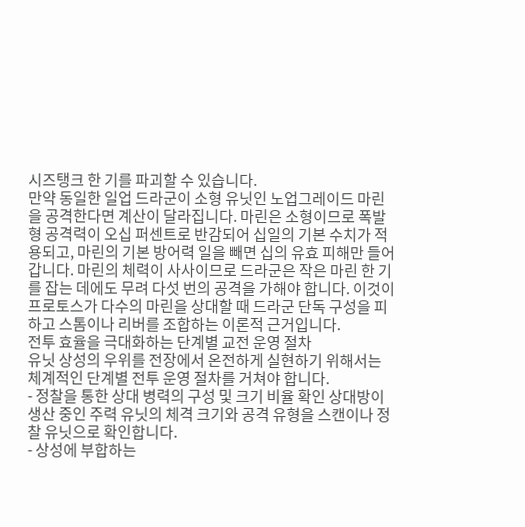시즈탱크 한 기를 파괴할 수 있습니다.
만약 동일한 일업 드라군이 소형 유닛인 노업그레이드 마린을 공격한다면 계산이 달라집니다. 마린은 소형이므로 폭발형 공격력이 오십 퍼센트로 반감되어 십일의 기본 수치가 적용되고, 마린의 기본 방어력 일을 빼면 십의 유효 피해만 들어갑니다. 마린의 체력이 사사이므로 드라군은 작은 마린 한 기를 잡는 데에도 무려 다섯 번의 공격을 가해야 합니다. 이것이 프로토스가 다수의 마린을 상대할 때 드라군 단독 구성을 피하고 스톰이나 리버를 조합하는 이론적 근거입니다.
전투 효율을 극대화하는 단계별 교전 운영 절차
유닛 상성의 우위를 전장에서 온전하게 실현하기 위해서는 체계적인 단계별 전투 운영 절차를 거쳐야 합니다.
- 정찰을 통한 상대 병력의 구성 및 크기 비율 확인 상대방이 생산 중인 주력 유닛의 체격 크기와 공격 유형을 스캔이나 정찰 유닛으로 확인합니다.
- 상성에 부합하는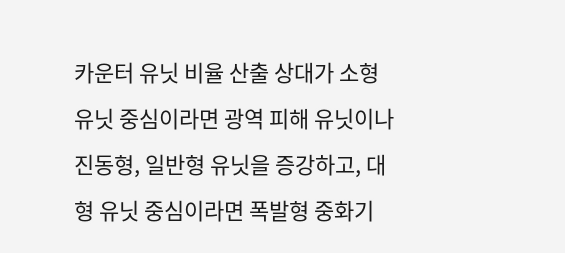카운터 유닛 비율 산출 상대가 소형 유닛 중심이라면 광역 피해 유닛이나 진동형, 일반형 유닛을 증강하고, 대형 유닛 중심이라면 폭발형 중화기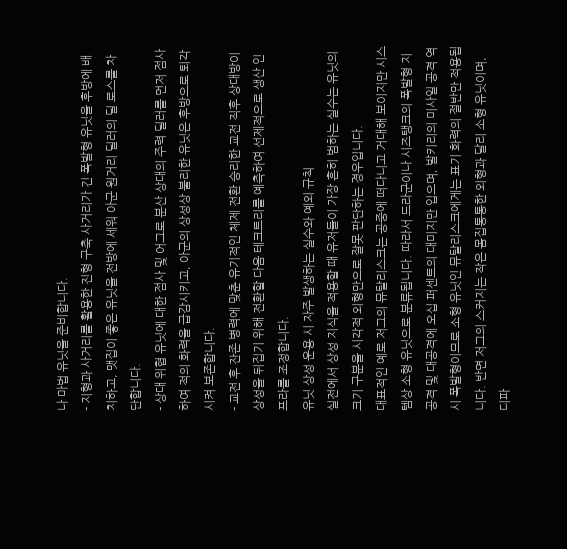나 마법 유닛을 준비합니다.
- 지형과 사거리를 활용한 진형 구축 사거리가 긴 폭발형 유닛을 후방에 배치하고, 맷집이 좋은 유닛을 전방에 세워 아군 원거리 딜러의 딜 로스를 차단합니다.
- 상대 위협 유닛에 대한 점사 및 어그로 분산 상대의 주력 딜러를 먼저 점사하여 적의 화력을 급감시키고, 아군의 상성상 불리한 유닛은 후방으로 퇴각시켜 보존합니다.
- 교전 후 잔존 병력에 맞춘 유기적인 체제 전환 승리한 교전 직후 상대방이 상성을 뒤집기 위해 전환할 다음 테크트리를 예측하여 선제적으로 생산 인프라를 조정합니다.
유닛 상성 운용 시 자주 발생하는 실수와 예외 규칙
실전에서 상성 지식을 적용할 때 유저들이 가장 흔히 범하는 실수는 유닛의 크기 구분을 시각적 외형만으로 잘못 판단하는 경우입니다.
대표적인 예로 저그의 뮤탈리스크는 공중에 떠다니고 거대해 보이지만 시스템상 소형 유닛으로 분류됩니다. 따라서 드라군이나 시즈탱크의 폭발형 지공격 및 대공격에 오십 퍼센트의 대미지만 입으며, 발키리의 미사일 공격 역시 폭발형이므로 소형 유닛인 뮤탈리스크에게는 표기 화력의 절반만 적용됩니다. 반면 저그의 스커지는 작은 몸집통통한 외형과 달리 소형 유닛이며, 디파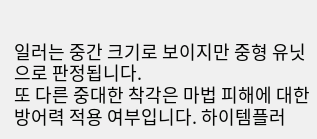일러는 중간 크기로 보이지만 중형 유닛으로 판정됩니다.
또 다른 중대한 착각은 마법 피해에 대한 방어력 적용 여부입니다. 하이템플러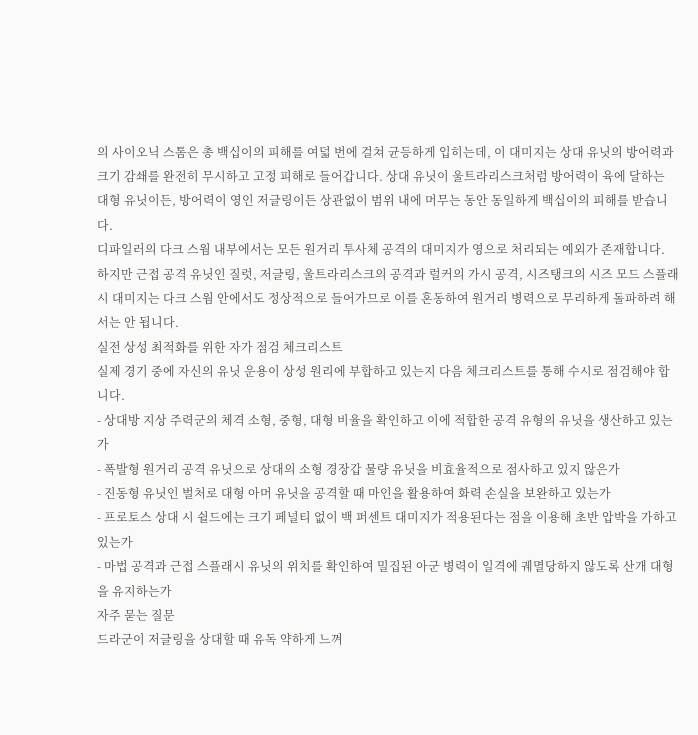의 사이오닉 스톰은 총 백십이의 피해를 여덟 번에 걸쳐 균등하게 입히는데, 이 대미지는 상대 유닛의 방어력과 크기 감쇄를 완전히 무시하고 고정 피해로 들어갑니다. 상대 유닛이 울트라리스크처럼 방어력이 육에 달하는 대형 유닛이든, 방어력이 영인 저글링이든 상관없이 범위 내에 머무는 동안 동일하게 백십이의 피해를 받습니다.
디파일러의 다크 스웜 내부에서는 모든 원거리 투사체 공격의 대미지가 영으로 처리되는 예외가 존재합니다. 하지만 근접 공격 유닛인 질럿, 저글링, 울트라리스크의 공격과 럴커의 가시 공격, 시즈탱크의 시즈 모드 스플래시 대미지는 다크 스웜 안에서도 정상적으로 들어가므로 이를 혼동하여 원거리 병력으로 무리하게 돌파하려 해서는 안 됩니다.
실전 상성 최적화를 위한 자가 점검 체크리스트
실제 경기 중에 자신의 유닛 운용이 상성 원리에 부합하고 있는지 다음 체크리스트를 통해 수시로 점검해야 합니다.
- 상대방 지상 주력군의 체격 소형, 중형, 대형 비율을 확인하고 이에 적합한 공격 유형의 유닛을 생산하고 있는가
- 폭발형 원거리 공격 유닛으로 상대의 소형 경장갑 물량 유닛을 비효율적으로 점사하고 있지 않은가
- 진동형 유닛인 벌처로 대형 아머 유닛을 공격할 때 마인을 활용하여 화력 손실을 보완하고 있는가
- 프로토스 상대 시 쉴드에는 크기 페널티 없이 백 퍼센트 대미지가 적용된다는 점을 이용해 초반 압박을 가하고 있는가
- 마법 공격과 근접 스플래시 유닛의 위치를 확인하여 밀집된 아군 병력이 일격에 궤멸당하지 않도록 산개 대형을 유지하는가
자주 묻는 질문
드라군이 저글링을 상대할 때 유독 약하게 느껴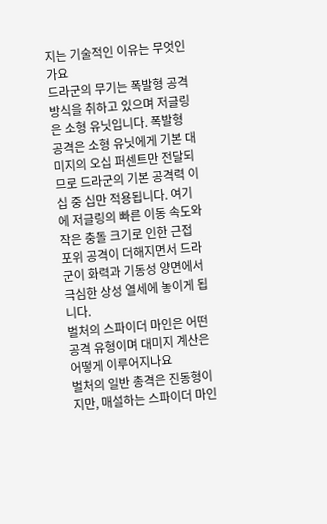지는 기술적인 이유는 무엇인가요
드라군의 무기는 폭발형 공격 방식을 취하고 있으며 저글링은 소형 유닛입니다. 폭발형 공격은 소형 유닛에게 기본 대미지의 오십 퍼센트만 전달되므로 드라군의 기본 공격력 이십 중 십만 적용됩니다. 여기에 저글링의 빠른 이동 속도와 작은 충돌 크기로 인한 근접 포위 공격이 더해지면서 드라군이 화력과 기동성 양면에서 극심한 상성 열세에 놓이게 됩니다.
벌처의 스파이더 마인은 어떤 공격 유형이며 대미지 계산은 어떻게 이루어지나요
벌처의 일반 총격은 진동형이지만, 매설하는 스파이더 마인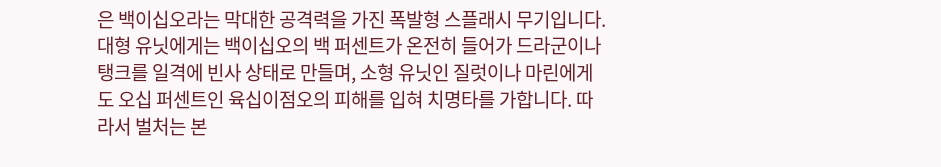은 백이십오라는 막대한 공격력을 가진 폭발형 스플래시 무기입니다. 대형 유닛에게는 백이십오의 백 퍼센트가 온전히 들어가 드라군이나 탱크를 일격에 빈사 상태로 만들며, 소형 유닛인 질럿이나 마린에게도 오십 퍼센트인 육십이점오의 피해를 입혀 치명타를 가합니다. 따라서 벌처는 본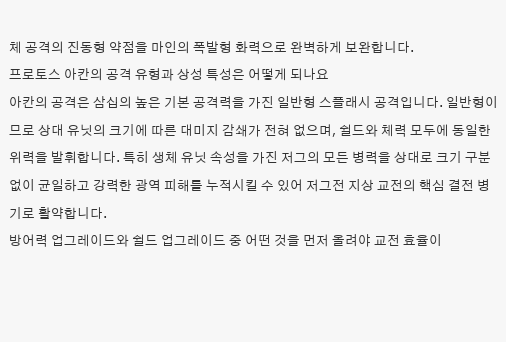체 공격의 진동형 약점을 마인의 폭발형 화력으로 완벽하게 보완합니다.
프로토스 아칸의 공격 유형과 상성 특성은 어떻게 되나요
아칸의 공격은 삼십의 높은 기본 공격력을 가진 일반형 스플래시 공격입니다. 일반형이므로 상대 유닛의 크기에 따른 대미지 감쇄가 전혀 없으며, 쉴드와 체력 모두에 동일한 위력을 발휘합니다. 특히 생체 유닛 속성을 가진 저그의 모든 병력을 상대로 크기 구분 없이 균일하고 강력한 광역 피해를 누적시킬 수 있어 저그전 지상 교전의 핵심 결전 병기로 활약합니다.
방어력 업그레이드와 쉴드 업그레이드 중 어떤 것을 먼저 올려야 교전 효율이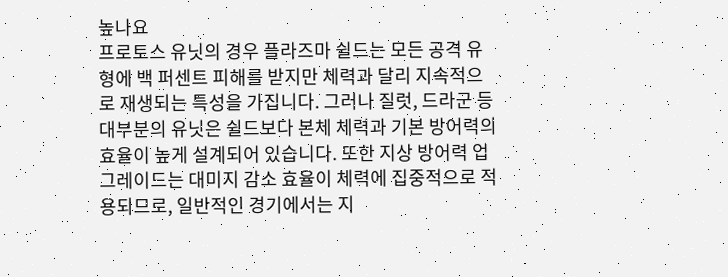높나요
프로토스 유닛의 경우 플라즈마 쉴드는 모든 공격 유형에 백 퍼센트 피해를 받지만 체력과 달리 지속적으로 재생되는 특성을 가집니다. 그러나 질럿, 드라군 등 대부분의 유닛은 쉴드보다 본체 체력과 기본 방어력의 효율이 높게 설계되어 있습니다. 또한 지상 방어력 업그레이드는 대미지 감소 효율이 체력에 집중적으로 적용되므로, 일반적인 경기에서는 지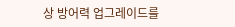상 방어력 업그레이드를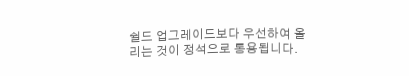쉴드 업그레이드보다 우선하여 올리는 것이 정석으로 통용됩니다.